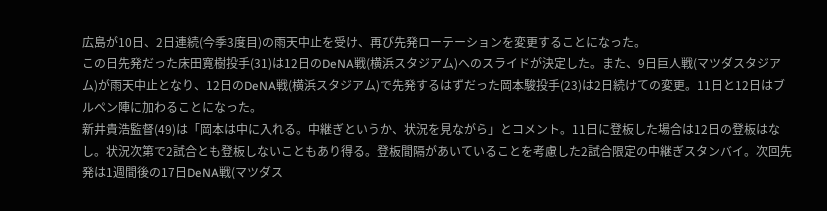広島が10日、2日連続(今季3度目)の雨天中止を受け、再び先発ローテーションを変更することになった。
この日先発だった床田寛樹投手(31)は12日のDeNA戦(横浜スタジアム)へのスライドが決定した。また、9日巨人戦(マツダスタジアム)が雨天中止となり、12日のDeNA戦(横浜スタジアム)で先発するはずだった岡本駿投手(23)は2日続けての変更。11日と12日はブルペン陣に加わることになった。
新井貴浩監督(49)は「岡本は中に入れる。中継ぎというか、状況を見ながら」とコメント。11日に登板した場合は12日の登板はなし。状況次第で2試合とも登板しないこともあり得る。登板間隔があいていることを考慮した2試合限定の中継ぎスタンバイ。次回先発は1週間後の17日DeNA戦(マツダス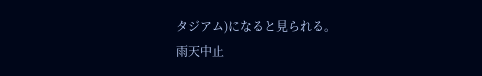タジアム)になると見られる。
雨天中止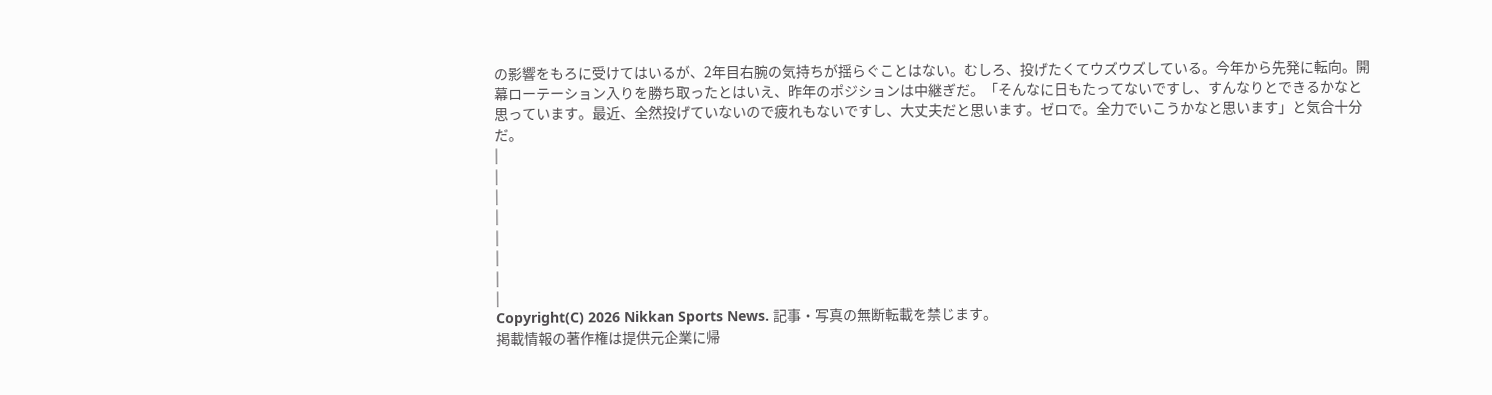の影響をもろに受けてはいるが、2年目右腕の気持ちが揺らぐことはない。むしろ、投げたくてウズウズしている。今年から先発に転向。開幕ローテーション入りを勝ち取ったとはいえ、昨年のポジションは中継ぎだ。「そんなに日もたってないですし、すんなりとできるかなと思っています。最近、全然投げていないので疲れもないですし、大丈夫だと思います。ゼロで。全力でいこうかなと思います」と気合十分だ。
|
|
|
|
|
|
|
|
Copyright(C) 2026 Nikkan Sports News. 記事・写真の無断転載を禁じます。
掲載情報の著作権は提供元企業に帰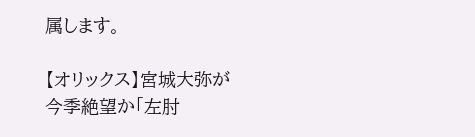属します。

【オリックス】宮城大弥が今季絶望か「左肘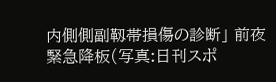内側側副靱帯損傷の診断」 前夜緊急降板(写真:日刊スポ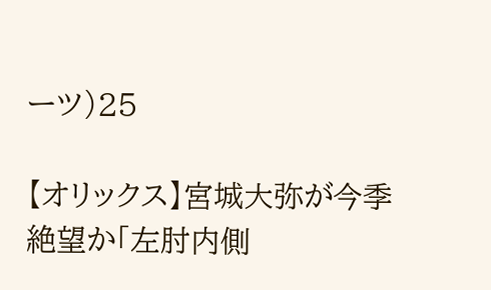ーツ)25

【オリックス】宮城大弥が今季絶望か「左肘内側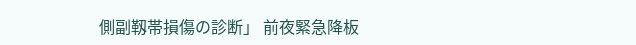側副靱帯損傷の診断」 前夜緊急降板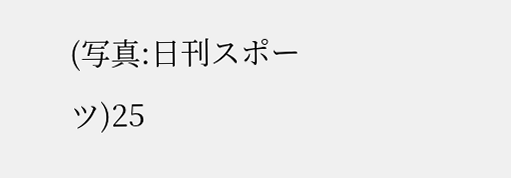(写真:日刊スポーツ)25